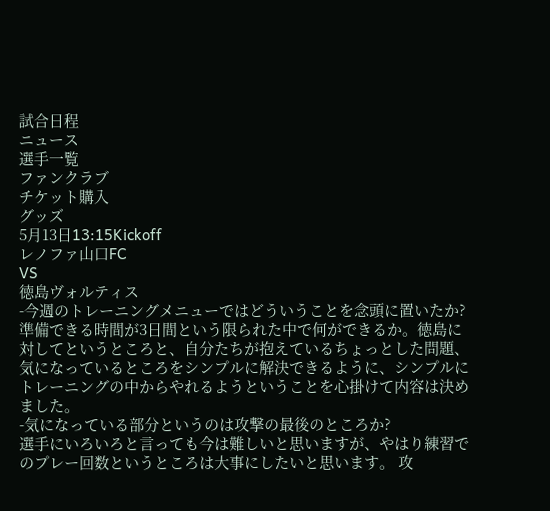試合日程
ニュース
選手一覧
ファンクラブ
チケット購入
グッズ
5月13日13:15Kickoff
レノファ山口FC
VS
徳島ヴォルティス
-今週のトレーニングメニューではどういうことを念頭に置いたか?
準備できる時間が3日間という限られた中で何ができるか。徳島に対してというところと、自分たちが抱えているちょっとした問題、気になっているところをシンプルに解決できるように、シンプルにトレーニングの中からやれるようということを心掛けて内容は決めました。
-気になっている部分というのは攻撃の最後のところか?
選手にいろいろと言っても今は難しいと思いますが、やはり練習でのプレー回数というところは大事にしたいと思います。 攻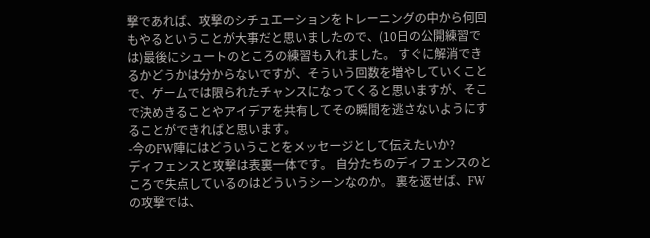撃であれば、攻撃のシチュエーションをトレーニングの中から何回もやるということが大事だと思いましたので、(10日の公開練習では)最後にシュートのところの練習も入れました。 すぐに解消できるかどうかは分からないですが、そういう回数を増やしていくことで、ゲームでは限られたチャンスになってくると思いますが、そこで決めきることやアイデアを共有してその瞬間を逃さないようにすることができればと思います。
-今のFW陣にはどういうことをメッセージとして伝えたいか?
ディフェンスと攻撃は表裏一体です。 自分たちのディフェンスのところで失点しているのはどういうシーンなのか。 裏を返せば、FWの攻撃では、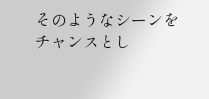そのようなシーンをチャンスとし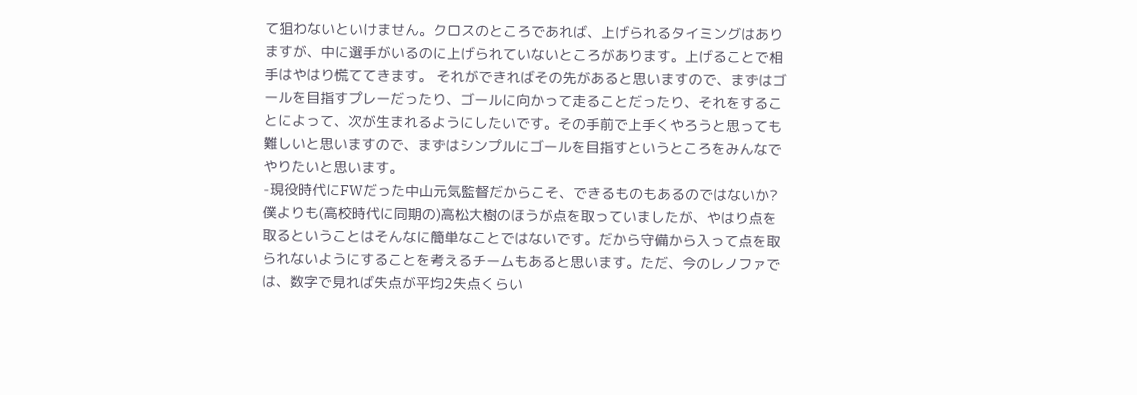て狙わないといけません。クロスのところであれば、上げられるタイミングはありますが、中に選手がいるのに上げられていないところがあります。上げることで相手はやはり慌ててきます。 それができればその先があると思いますので、まずはゴールを目指すプレーだったり、ゴールに向かって走ることだったり、それをすることによって、次が生まれるようにしたいです。その手前で上手くやろうと思っても難しいと思いますので、まずはシンプルにゴールを目指すというところをみんなでやりたいと思います。
-現役時代にFWだった中山元気監督だからこそ、できるものもあるのではないか?
僕よりも(高校時代に同期の)高松大樹のほうが点を取っていましたが、やはり点を取るということはそんなに簡単なことではないです。だから守備から入って点を取られないようにすることを考えるチームもあると思います。ただ、今のレノファでは、数字で見れば失点が平均2失点くらい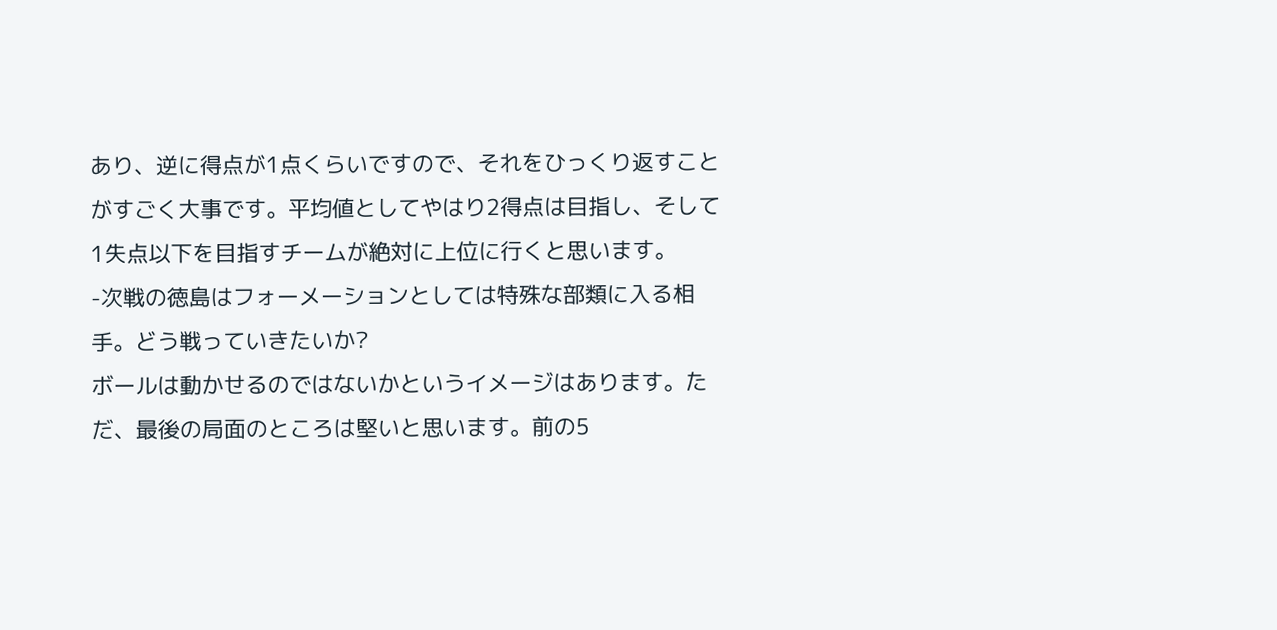あり、逆に得点が1点くらいですので、それをひっくり返すことがすごく大事です。平均値としてやはり2得点は目指し、そして1失点以下を目指すチームが絶対に上位に行くと思います。
-次戦の徳島はフォーメーションとしては特殊な部類に入る相手。どう戦っていきたいか?
ボールは動かせるのではないかというイメージはあります。ただ、最後の局面のところは堅いと思います。前の5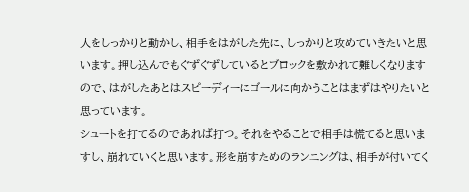人をしっかりと動かし、相手をはがした先に、しっかりと攻めていきたいと思います。押し込んでもぐずぐずしているとブロックを敷かれて難しくなりますので、はがしたあとはスピーディーにゴールに向かうことはまずはやりたいと思っています。
シュートを打てるのであれば打つ。それをやることで相手は慌てると思いますし、崩れていくと思います。形を崩すためのランニングは、相手が付いてく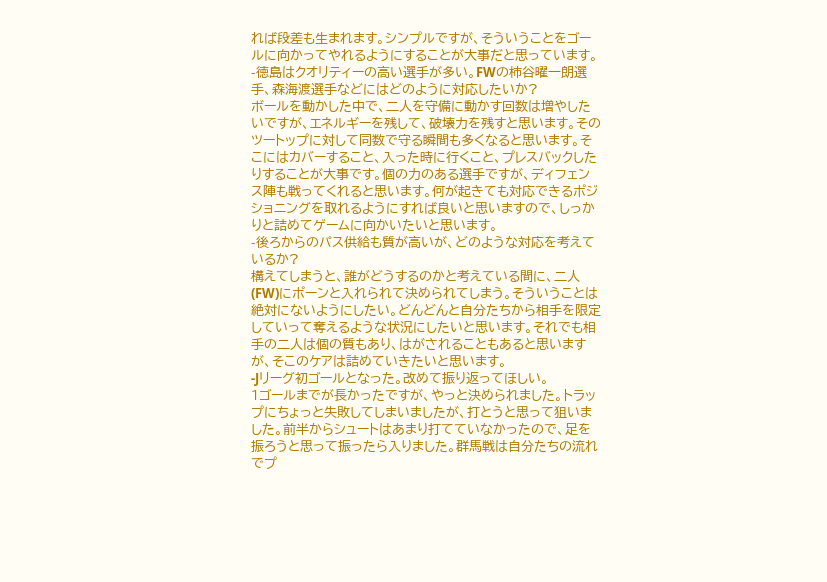れば段差も生まれます。シンプルですが、そういうことをゴールに向かってやれるようにすることが大事だと思っています。
-徳島はクオリティーの高い選手が多い。FWの柿谷曜一朗選手、森海渡選手などにはどのように対応したいか?
ボールを動かした中で、二人を守備に動かす回数は増やしたいですが、エネルギーを残して、破壊力を残すと思います。そのツートップに対して同数で守る瞬間も多くなると思います。そこにはカバーすること、入った時に行くこと、プレスバックしたりすることが大事です。個の力のある選手ですが、ディフェンス陣も戦ってくれると思います。何が起きても対応できるポジショニングを取れるようにすれば良いと思いますので、しっかりと詰めてゲームに向かいたいと思います。
-後ろからのパス供給も質が高いが、どのような対応を考えているか?
構えてしまうと、誰がどうするのかと考えている間に、二人(FW)にポーンと入れられて決められてしまう。そういうことは絶対にないようにしたい。どんどんと自分たちから相手を限定していって奪えるような状況にしたいと思います。それでも相手の二人は個の質もあり、はがされることもあると思いますが、そこのケアは詰めていきたいと思います。
-Jリーグ初ゴールとなった。改めて振り返ってほしい。
1ゴールまでが長かったですが、やっと決められました。トラップにちょっと失敗してしまいましたが、打とうと思って狙いました。前半からシュートはあまり打てていなかったので、足を振ろうと思って振ったら入りました。群馬戦は自分たちの流れでプ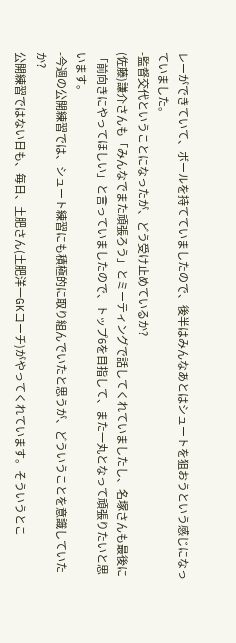レーができていて、ボールを持てていましたので、後半はみんなあとはシュートを狙おうという感じになっていました。
-監督交代ということになったが、どう受け止めているか?
(佐藤)謙介さんも「みんなでまた頑張ろう」とミーティングで話してくれていましたし、名塚さんも最後に「前向きにやってほしい」と言っていましたので、トップ6を目指して、また一丸となって頑張りたいと思います。
-今週の公開練習では、シュート練習にも積極的に取り組んでいたと思うが、どういうことを意識していたか?
公開練習ではない日も、毎日、土肥さん(土肥洋一GKコーチ)がやってくれています。そういうとこ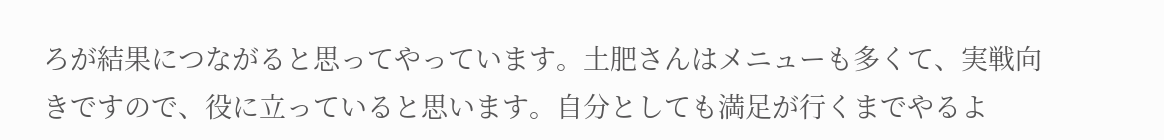ろが結果につながると思ってやっています。土肥さんはメニューも多くて、実戦向きですので、役に立っていると思います。自分としても満足が行くまでやるよ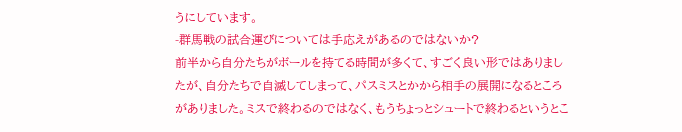うにしています。
-群馬戦の試合運びについては手応えがあるのではないか?
前半から自分たちがボールを持てる時間が多くて、すごく良い形ではありましたが、自分たちで自滅してしまって、パスミスとかから相手の展開になるところがありました。ミスで終わるのではなく、もうちょっとシュートで終わるというとこ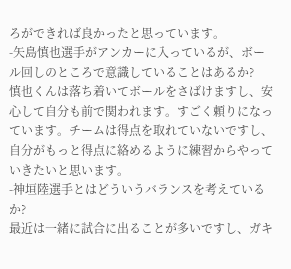ろができれば良かったと思っています。
-矢島慎也選手がアンカーに入っているが、ボール回しのところで意識していることはあるか?
慎也くんは落ち着いてボールをさばけますし、安心して自分も前で関われます。すごく頼りになっています。チームは得点を取れていないですし、自分がもっと得点に絡めるように練習からやっていきたいと思います。
-神垣陸選手とはどういうバランスを考えているか?
最近は一緒に試合に出ることが多いですし、ガキ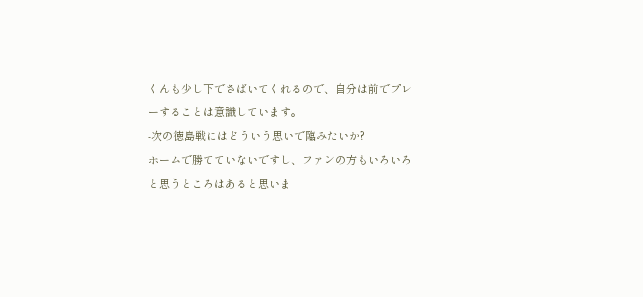くんも少し下でさばいてくれるので、自分は前でプレーすることは意識しています。
-次の徳島戦にはどういう思いで臨みたいか?
ホームで勝てていないですし、ファンの方もいろいろと思うところはあると思いま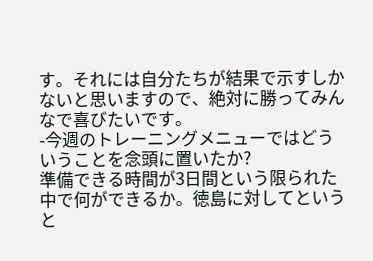す。それには自分たちが結果で示すしかないと思いますので、絶対に勝ってみんなで喜びたいです。
-今週のトレーニングメニューではどういうことを念頭に置いたか?
準備できる時間が3日間という限られた中で何ができるか。徳島に対してというと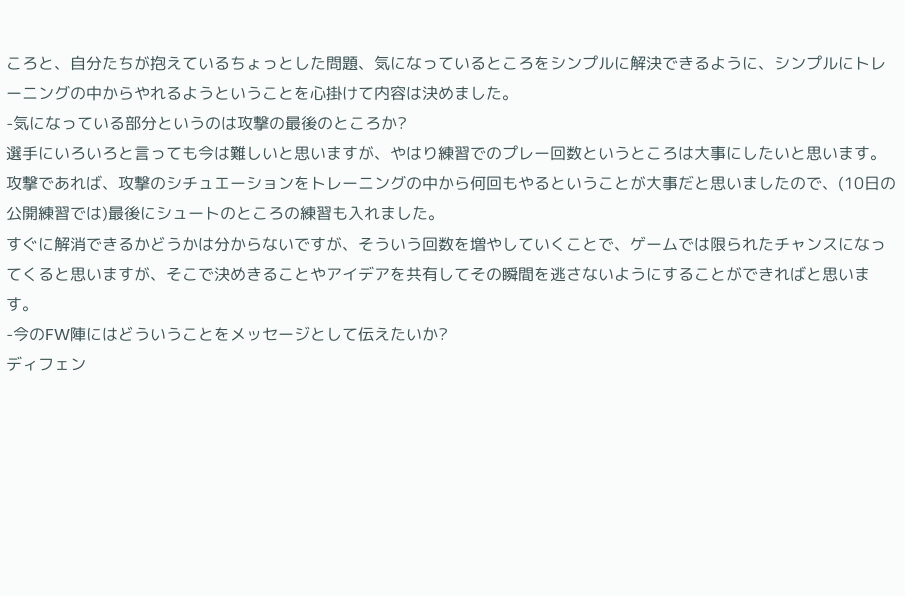ころと、自分たちが抱えているちょっとした問題、気になっているところをシンプルに解決できるように、シンプルにトレーニングの中からやれるようということを心掛けて内容は決めました。
-気になっている部分というのは攻撃の最後のところか?
選手にいろいろと言っても今は難しいと思いますが、やはり練習でのプレー回数というところは大事にしたいと思います。
攻撃であれば、攻撃のシチュエーションをトレーニングの中から何回もやるということが大事だと思いましたので、(10日の公開練習では)最後にシュートのところの練習も入れました。
すぐに解消できるかどうかは分からないですが、そういう回数を増やしていくことで、ゲームでは限られたチャンスになってくると思いますが、そこで決めきることやアイデアを共有してその瞬間を逃さないようにすることができればと思います。
-今のFW陣にはどういうことをメッセージとして伝えたいか?
ディフェン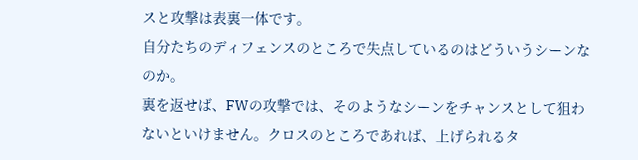スと攻撃は表裏一体です。
自分たちのディフェンスのところで失点しているのはどういうシーンなのか。
裏を返せば、FWの攻撃では、そのようなシーンをチャンスとして狙わないといけません。クロスのところであれば、上げられるタ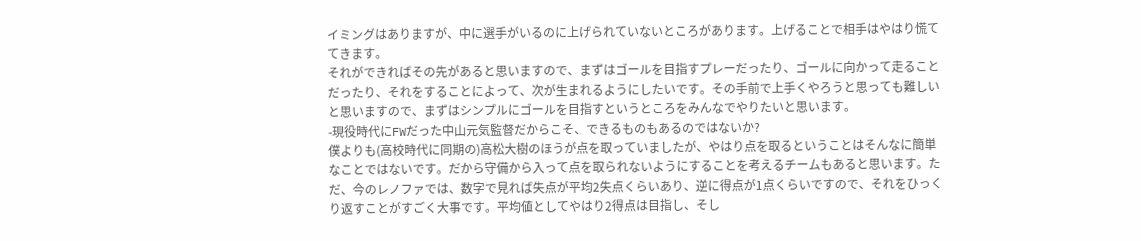イミングはありますが、中に選手がいるのに上げられていないところがあります。上げることで相手はやはり慌ててきます。
それができればその先があると思いますので、まずはゴールを目指すプレーだったり、ゴールに向かって走ることだったり、それをすることによって、次が生まれるようにしたいです。その手前で上手くやろうと思っても難しいと思いますので、まずはシンプルにゴールを目指すというところをみんなでやりたいと思います。
-現役時代にFWだった中山元気監督だからこそ、できるものもあるのではないか?
僕よりも(高校時代に同期の)高松大樹のほうが点を取っていましたが、やはり点を取るということはそんなに簡単なことではないです。だから守備から入って点を取られないようにすることを考えるチームもあると思います。ただ、今のレノファでは、数字で見れば失点が平均2失点くらいあり、逆に得点が1点くらいですので、それをひっくり返すことがすごく大事です。平均値としてやはり2得点は目指し、そし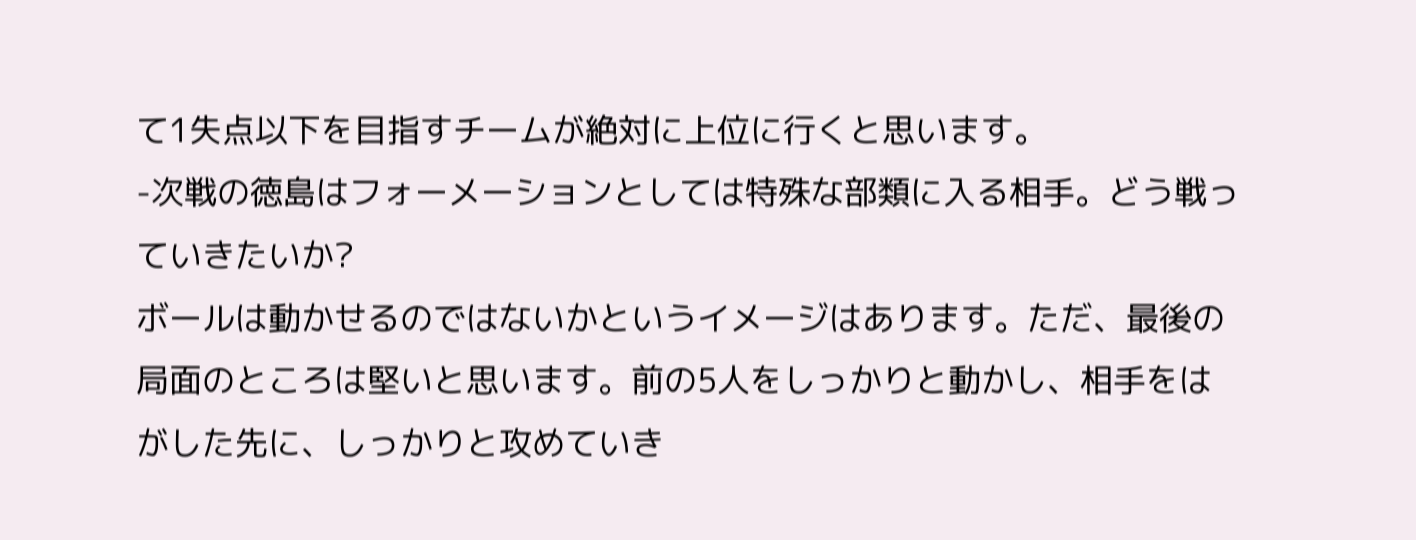て1失点以下を目指すチームが絶対に上位に行くと思います。
-次戦の徳島はフォーメーションとしては特殊な部類に入る相手。どう戦っていきたいか?
ボールは動かせるのではないかというイメージはあります。ただ、最後の局面のところは堅いと思います。前の5人をしっかりと動かし、相手をはがした先に、しっかりと攻めていき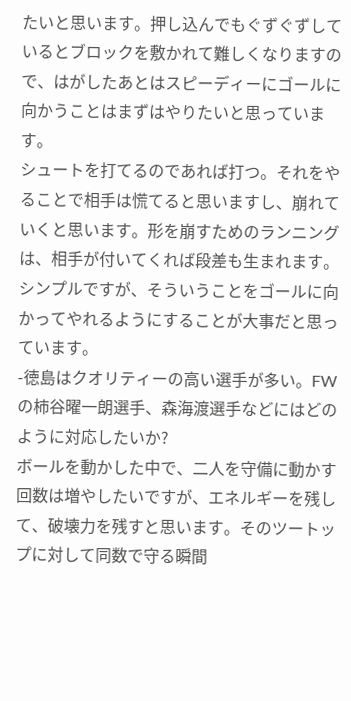たいと思います。押し込んでもぐずぐずしているとブロックを敷かれて難しくなりますので、はがしたあとはスピーディーにゴールに向かうことはまずはやりたいと思っています。
シュートを打てるのであれば打つ。それをやることで相手は慌てると思いますし、崩れていくと思います。形を崩すためのランニングは、相手が付いてくれば段差も生まれます。シンプルですが、そういうことをゴールに向かってやれるようにすることが大事だと思っています。
-徳島はクオリティーの高い選手が多い。FWの柿谷曜一朗選手、森海渡選手などにはどのように対応したいか?
ボールを動かした中で、二人を守備に動かす回数は増やしたいですが、エネルギーを残して、破壊力を残すと思います。そのツートップに対して同数で守る瞬間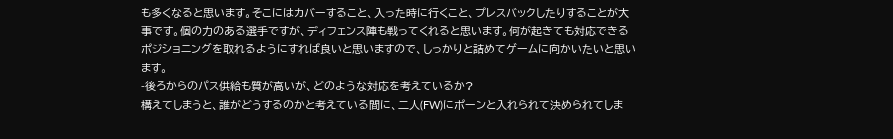も多くなると思います。そこにはカバーすること、入った時に行くこと、プレスバックしたりすることが大事です。個の力のある選手ですが、ディフェンス陣も戦ってくれると思います。何が起きても対応できるポジショニングを取れるようにすれば良いと思いますので、しっかりと詰めてゲームに向かいたいと思います。
-後ろからのパス供給も質が高いが、どのような対応を考えているか?
構えてしまうと、誰がどうするのかと考えている間に、二人(FW)にポーンと入れられて決められてしま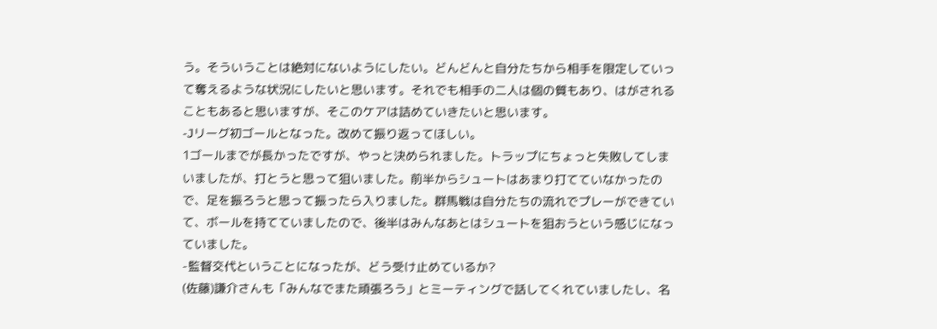う。そういうことは絶対にないようにしたい。どんどんと自分たちから相手を限定していって奪えるような状況にしたいと思います。それでも相手の二人は個の質もあり、はがされることもあると思いますが、そこのケアは詰めていきたいと思います。
-Jリーグ初ゴールとなった。改めて振り返ってほしい。
1ゴールまでが長かったですが、やっと決められました。トラップにちょっと失敗してしまいましたが、打とうと思って狙いました。前半からシュートはあまり打てていなかったので、足を振ろうと思って振ったら入りました。群馬戦は自分たちの流れでプレーができていて、ボールを持てていましたので、後半はみんなあとはシュートを狙おうという感じになっていました。
-監督交代ということになったが、どう受け止めているか?
(佐藤)謙介さんも「みんなでまた頑張ろう」とミーティングで話してくれていましたし、名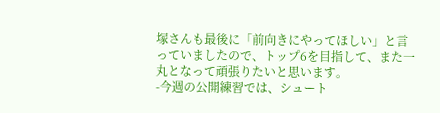塚さんも最後に「前向きにやってほしい」と言っていましたので、トップ6を目指して、また一丸となって頑張りたいと思います。
-今週の公開練習では、シュート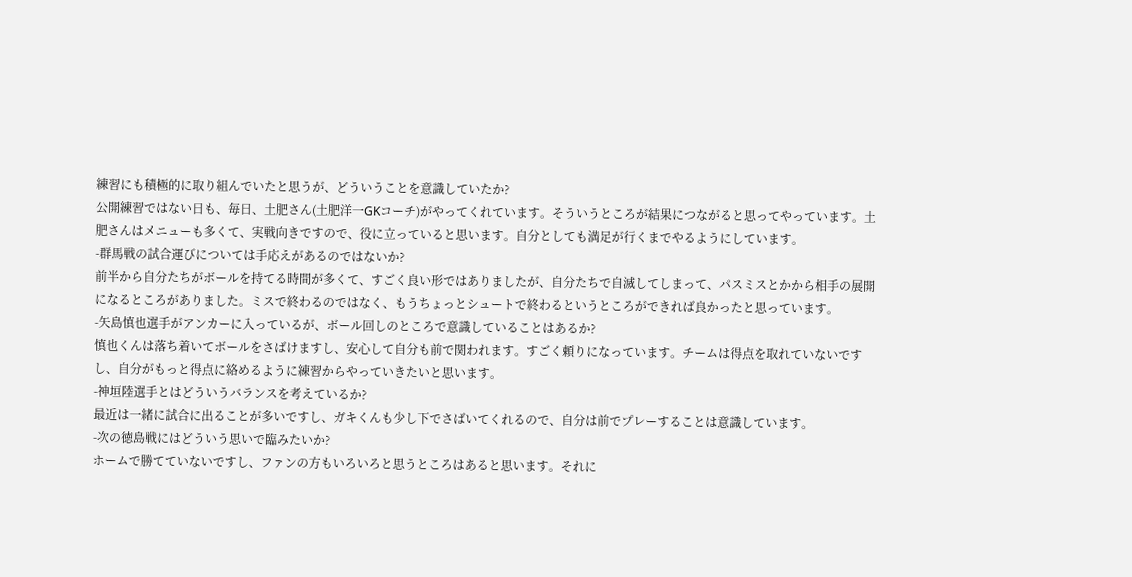練習にも積極的に取り組んでいたと思うが、どういうことを意識していたか?
公開練習ではない日も、毎日、土肥さん(土肥洋一GKコーチ)がやってくれています。そういうところが結果につながると思ってやっています。土肥さんはメニューも多くて、実戦向きですので、役に立っていると思います。自分としても満足が行くまでやるようにしています。
-群馬戦の試合運びについては手応えがあるのではないか?
前半から自分たちがボールを持てる時間が多くて、すごく良い形ではありましたが、自分たちで自滅してしまって、パスミスとかから相手の展開になるところがありました。ミスで終わるのではなく、もうちょっとシュートで終わるというところができれば良かったと思っています。
-矢島慎也選手がアンカーに入っているが、ボール回しのところで意識していることはあるか?
慎也くんは落ち着いてボールをさばけますし、安心して自分も前で関われます。すごく頼りになっています。チームは得点を取れていないですし、自分がもっと得点に絡めるように練習からやっていきたいと思います。
-神垣陸選手とはどういうバランスを考えているか?
最近は一緒に試合に出ることが多いですし、ガキくんも少し下でさばいてくれるので、自分は前でプレーすることは意識しています。
-次の徳島戦にはどういう思いで臨みたいか?
ホームで勝てていないですし、ファンの方もいろいろと思うところはあると思います。それに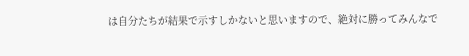は自分たちが結果で示すしかないと思いますので、絶対に勝ってみんなで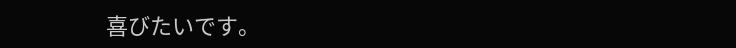喜びたいです。